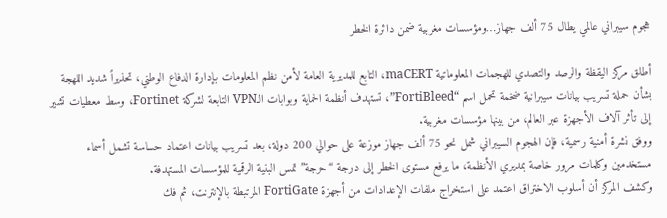هجوم سيبراني عالمي يطال 75 ألف جهاز…ومؤسسات مغربية ضمن دائرة الخطر

أطلق مركز اليقظة والرصد والتصدي للهجمات المعلوماتية maCERT، التابع للمديرية العامة لأمن نظم المعلومات بإدارة الدفاع الوطني، تحذيراً شديد اللهجة بشأن حملة تسريب بيانات سيبرانية ضخمة تحمل اسم “FortiBleed”، تستهدف أنظمة الحماية وبوابات الـVPN التابعة لشركة Fortinet، وسط معطيات تشير إلى تأثر آلاف الأجهزة عبر العالم، من بينها مؤسسات مغربية.
ووفق نشرة أمنية رسمية، فإن الهجوم السيبراني شمل نحو 75 ألف جهاز موزعة على حوالي 200 دولة، بعد تسريب بيانات اعتماد حساسة تشمل أسماء مستخدمين وكلمات مرور خاصة بمديري الأنظمة، ما يرفع مستوى الخطر إلى درجة “حرجة” تمس البنية الرقمية للمؤسسات المستهدفة.
وكشف المركز أن أسلوب الاختراق اعتمد على استخراج ملفات الإعدادات من أجهزة FortiGate المرتبطة بالإنترنت، ثم فك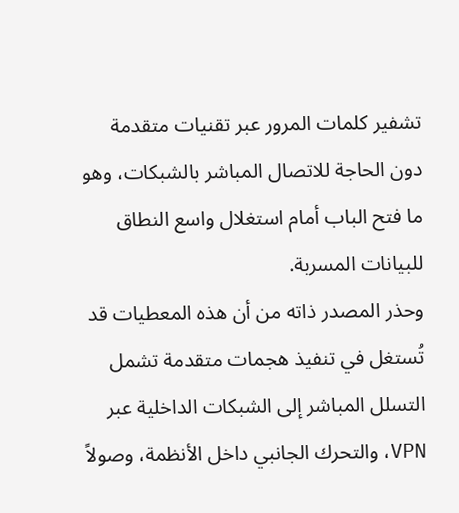تشفير كلمات المرور عبر تقنيات متقدمة دون الحاجة للاتصال المباشر بالشبكات، وهو ما فتح الباب أمام استغلال واسع النطاق للبيانات المسربة.
وحذر المصدر ذاته من أن هذه المعطيات قد تُستغل في تنفيذ هجمات متقدمة تشمل التسلل المباشر إلى الشبكات الداخلية عبر VPN، والتحرك الجانبي داخل الأنظمة، وصولاً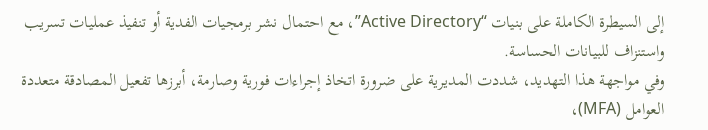إلى السيطرة الكاملة على بنيات “Active Directory”، مع احتمال نشر برمجيات الفدية أو تنفيذ عمليات تسريب واستنزاف للبيانات الحساسة.
وفي مواجهة هذا التهديد، شددت المديرية على ضرورة اتخاذ إجراءات فورية وصارمة، أبرزها تفعيل المصادقة متعددة العوامل (MFA)،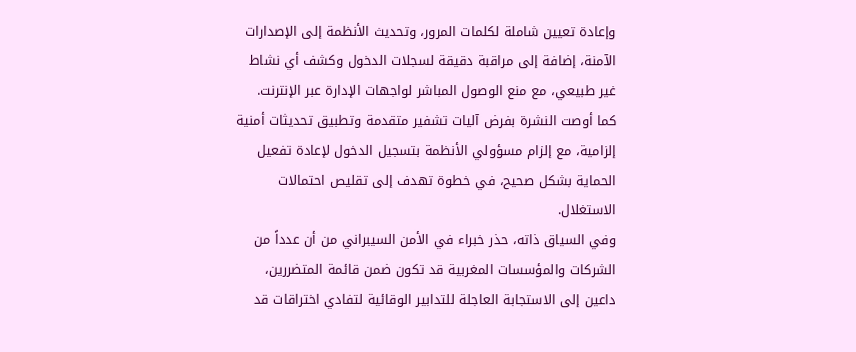وإعادة تعيين شاملة لكلمات المرور، وتحديث الأنظمة إلى الإصدارات الآمنة، إضافة إلى مراقبة دقيقة لسجلات الدخول وكشف أي نشاط غير طبيعي، مع منع الوصول المباشر لواجهات الإدارة عبر الإنترنت.
كما أوصت النشرة بفرض آليات تشفير متقدمة وتطبيق تحديثات أمنية إلزامية، مع إلزام مسؤولي الأنظمة بتسجيل الدخول لإعادة تفعيل الحماية بشكل صحيح، في خطوة تهدف إلى تقليص احتمالات الاستغلال.
وفي السياق ذاته، حذر خبراء في الأمن السيبراني من أن عدداً من الشركات والمؤسسات المغربية قد تكون ضمن قائمة المتضررين، داعين إلى الاستجابة العاجلة للتدابير الوقائية لتفادي اختراقات قد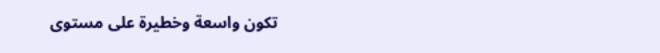تكون واسعة وخطيرة على مستوى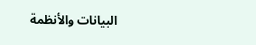البيانات والأنظمة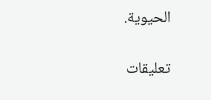الحيوية.

تعليقات